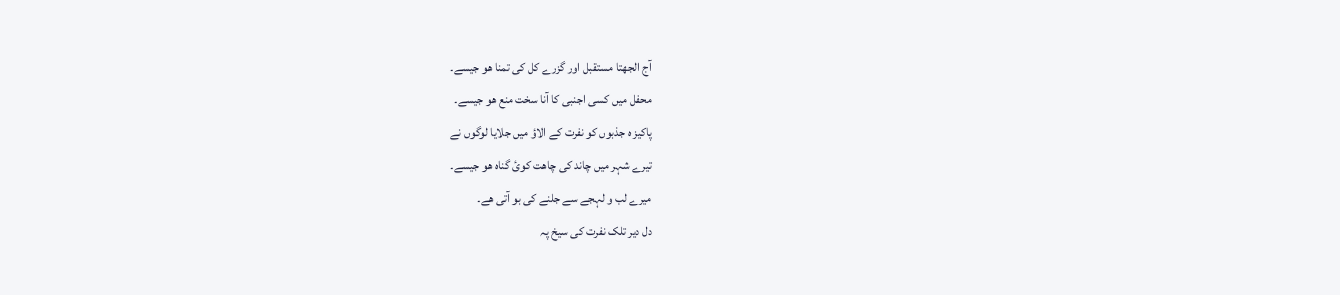آج الجھتا مستقبل اور گزرے کل کی تمنا ھو جیسے۔
محفل میں کسی اجنبی کا آنا سخت منع هو جیسے۔
پاکیز ہ جذبوں کو نفرت کے الاؤ میں جلایا لوگوں نے
تیرے شہر میں چاند کی چاھت کوئ گناہ هو جیسے۔
میرے لب و لہجے سے جلنے کی بو آتی ھے۔
دل دیر تلک نفرت کی سیخ پہ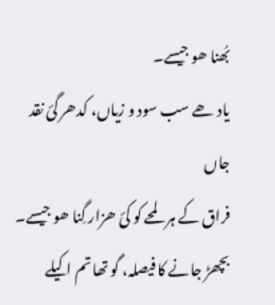بُھنا ھو جیسے۔
یاد ھے سب سود و زیاں، کدھر گئ نقد جاں
فراق کے ہر لمحے کو کئ ھزار گِنا ھو جیسے۔
بچھڑ جانے کا فیصلہ، گو تھا تم اکیلے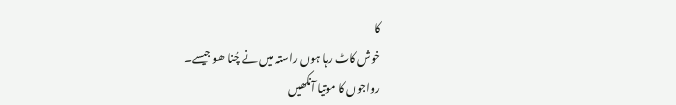کا
خوش کاٹ رہا ہوں راستہ میں نے چُنا ھو جیسے۔
رواجوں کا موتیا آنکھیں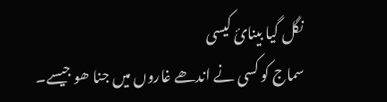نگل گیا بینائ کیسی
سماج کو کسی نے اندھے غاروں میں جنا ھو جیسے۔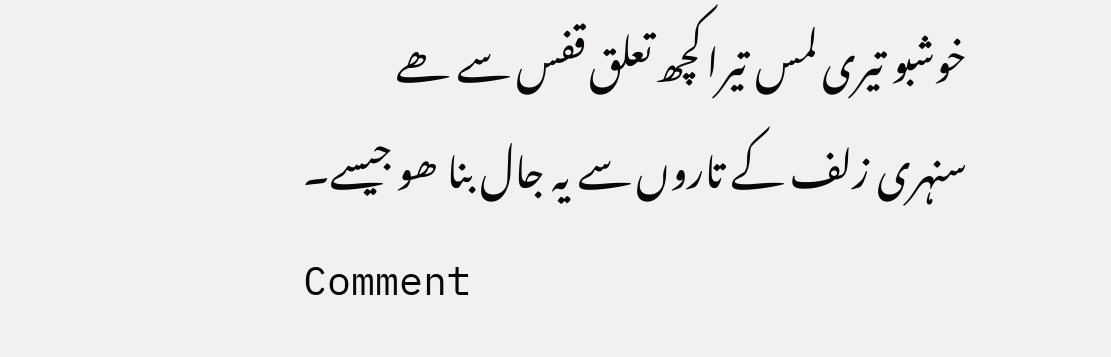خوشبو تیری لمس تیرا کچھ تعلق قفس سے ھے
سنہری زلف کے تاروں سے یہ جال بنا ھو جیسے۔
Comment